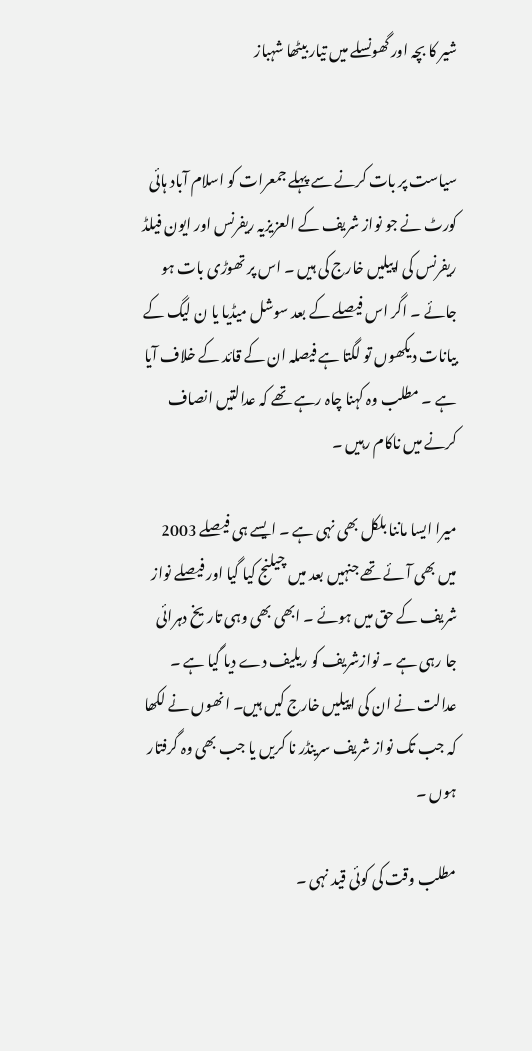شیر کا بچہ اور گھونسلے میں تیار بیٹھا شہباز


سیاست پر بات کرنے سے پہلے جمعرات کو اسلام آباد ہائی کورٹ نے جو نواز شریف کے العزیزیہ ریفرنس اور ایون فیلڈ ریفرنس کی اپیلیں خارج کی ہیں ۔ اس پر تھوڑی بات ہو جائے ۔ اگر اس فیصلے کے بعد سوشل میڈیا یا ن لیگ کے بیانات دیکھوں تو لگتا ہے فیصلہ ان کے قائد کے خلاف آیا ہے ۔ مطلب وہ کہنا چاہ رہے تھے کہ عدالتیں انصاف کرنے میں ناکام رہیں ۔

میرا ایسا ماننا بلکل بھی نہی ہے ۔ ایسے ہی فیصلے 2003 میں بھی آئے تھے جنہیں بعد میں چیلنج کیا گیا اور فیصلے نواز شریف کے حق میں ہوئے ۔ ابھی بھی وہی تاریخ دہرائی جا رہی ہے ۔ نوازشریف کو ریلیف دے دیا گیا ہے ۔ عدالت نے ان کی اپیلیں خارج کیں ہیں۔ انھوں نے لکھا کہ جب تک نواز شریف سرینڈر نا کریں یا جب بھی وہ گرفتار ہوں ۔

مطلب وقت کی کوئی قید نہی ۔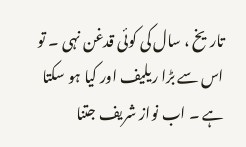تاریخ ، سال کی کوئی قدغن نہی ۔ تو اس سے بڑا ریلیف اور کیا ہو سکتا ہے ۔ اب نواز شریف جتنا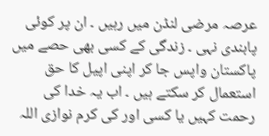عرصہ مرضی لنڈن میں رہیں ۔ ان پر کوئی پابندی نہی ۔ زندگی کے کسی بھی حصے میں پاکستان واپس جا کر اپنی اپیل کا حق استعمال کر سکتے ہیں ۔ اب یہ خدا کی رحمت کہیں یا کسی اور کی کرم نوازی اللہ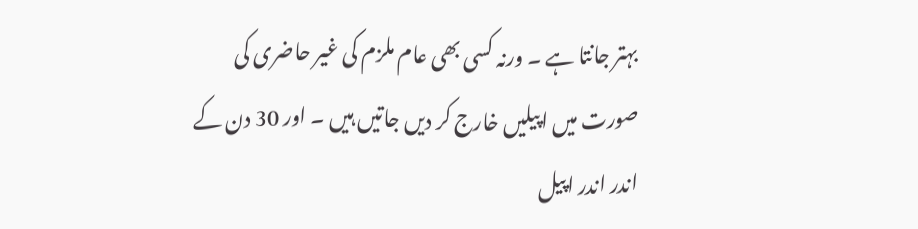بہتر جانتا ہے ۔ ورنہ کسی بھی عام ملزم کی غیر حاضری کی صورت میں اپیلیں خارج کر دیں جاتیں ہیں ۔ اور 30 دن کے اندر اندر اپیل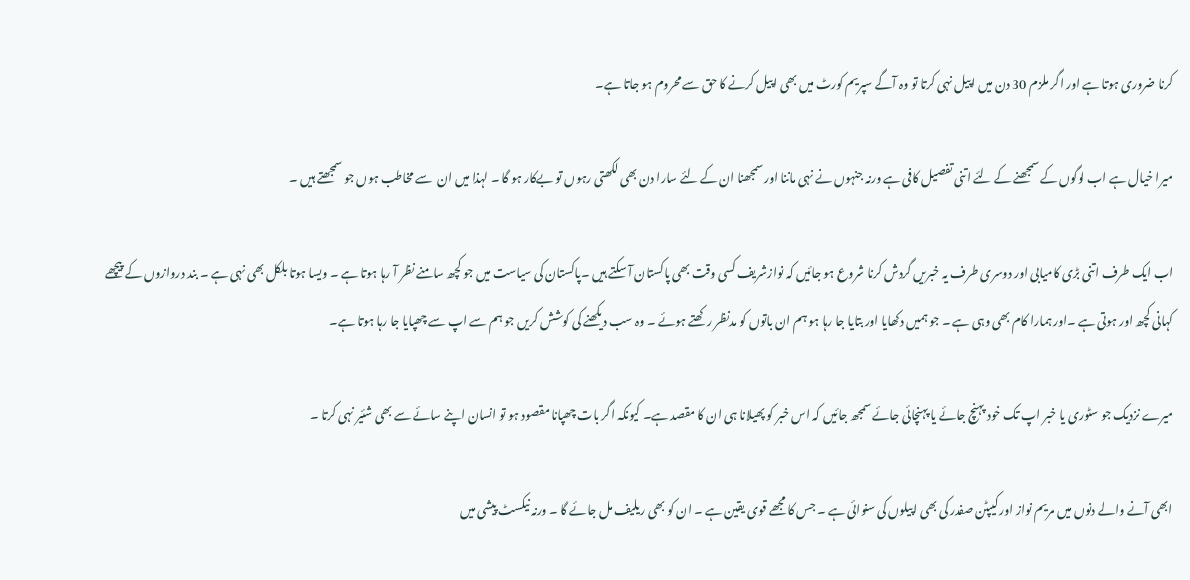کرنا ضروری ہوتا ہے اور اگر ملزم 30 دن میں اپیل نہی کرتا تو وہ آگے سپریم کورٹ میں بھی اپیل کرنے کا حق سے محروم ہو جاتا ہے۔

میرا خیال ہے اب لوگوں کے سمجھنے کے لئے اتنی تفصیل کافی ہے ورنہ جنہوں نے نہی ماننا اور سمجھنا ان کے لئے سارا دن بھی لکھتی رہوں تو بےکار ہو گا ۔ لہذا میں ان  سے مخاطب ہوں جو سمجھتے ہیں ۔

اب ایک طرف اتنی بڑی کامیابی اور دوسری طرف یہ خبریں گردش کرنا شروع ہو جائیں کہ نوازشریف کسی وقت بھی پاکستان آ سکتے ہیں ۔پاکستان کی سیاست میں جو کچھ سامنے نظر آ رہا ہوتا ہے ۔ ویسا ہوتا بلکل بھی نہی ہے ۔ بند دروازوں کے پیچھے کہانی کچھ اور ہوتی ہے ۔اور ہمارا کام بھی وہی ہے ۔ جو ہمیں دکھایا اور بتایا جا رہا ہو ہم ان باتوں کو مدنظر رکھتے ہوئے ۔ وہ سب دیکھنے کی کوشش کریں جو ہم سے اپ سے چھپایا جا رہا ہوتا ہے۔

میرے نزدیک جو سٹوری یا خبر اپ تک خود پہنچ جائے یا پہنچائی جائے سمجھ جائیں کہ اس خبر کو پھیلانا ہی ان کا مقصد ہے۔ کیونکہ اگر بات چھپانا مقصود ہو تو انسان اپنے سائے سے بھی شئیر نہی کرتا ۔

ابھی آنے والے دنوں میں مریم نواز اور کیپٹن صفدر کی بھی اپیلوں کی سنوائی ہے ۔ جس کا مجھے قوی یقین ہے ۔ ان کو بھی ریلیف مل جائے گا ۔ ورنہ نیکسٹ پیشی میں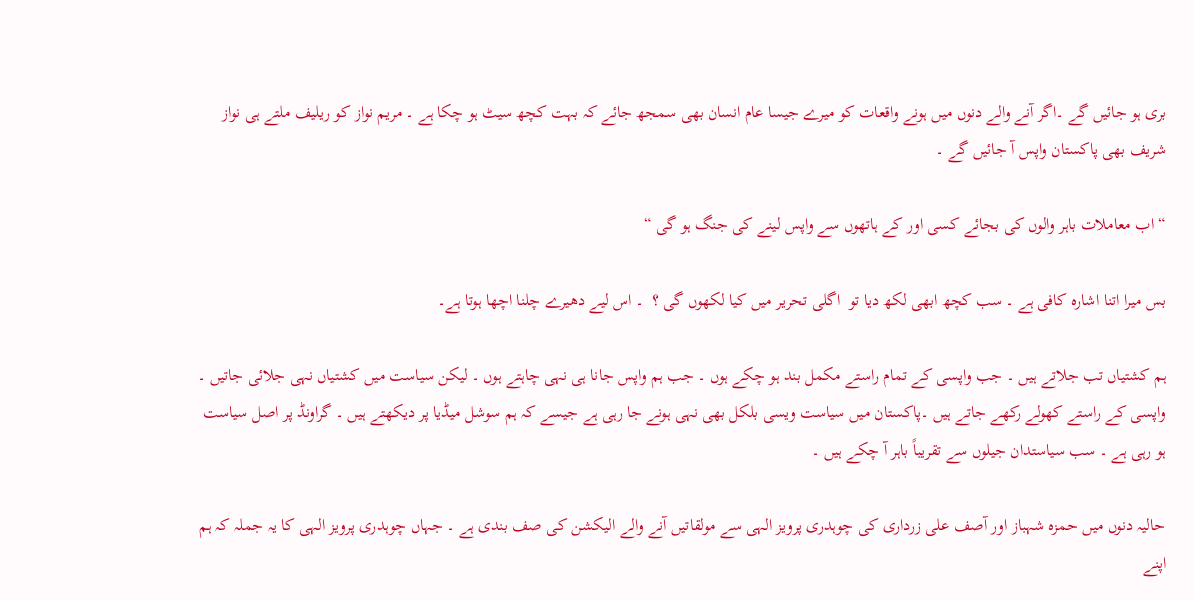بری ہو جائیں گے ۔اگر آنے والے دنوں میں ہونے واقعات کو میرے جیسا عام انسان بھی سمجھ جائے کہ بہت کچھ سیٹ ہو چکا ہے ۔ مریم نواز کو ریلیف ملتے ہی نواز شریف بھی پاکستان واپس آ جائیں گے ۔

“ اب معاملات باہر والوں کی بجائے کسی اور کے ہاتھوں سے واپس لینے کی جنگ ہو گی “

بس میرا اتنا اشارہ کافی ہے ۔ سب کچھ ابھی لکھ دیا تو  اگلی تحریر میں کیا لکھوں گی ؟  ۔ اس لیے دھیرے چلنا اچھا ہوتا ہے۔

ہم کشتیاں تب جلاتے ہیں ۔ جب واپسی کے تمام راستے مکمل بند ہو چکے ہوں ۔ جب ہم واپس جانا ہی نہی چاہتے ہوں ۔ لیکن سیاست میں کشتیاں نہی جلائی جاتیں ۔ واپسی کے راستے کھولے رکھے جاتے ہیں ۔پاکستان میں سیاست ویسی بلکل بھی نہی ہونے جا رہی ہے جیسے کہ ہم سوشل میڈیا پر دیکھتے ہیں ۔ گراونڈ پر اصل سیاست ہو رہی ہے ۔ سب سیاستدان جیلوں سے تقریباً باہر آ چکے ہیں ۔

حالیہ دنوں میں حمزہ شہباز اور آصف علی زرداری کی چوہدری پرویز الہی سے مولقاتیں آنے والے الیکشن کی صف بندی ہے ۔ جہاں چوہدری پرویز الہی کا یہ جملہ کہ ہم اپنے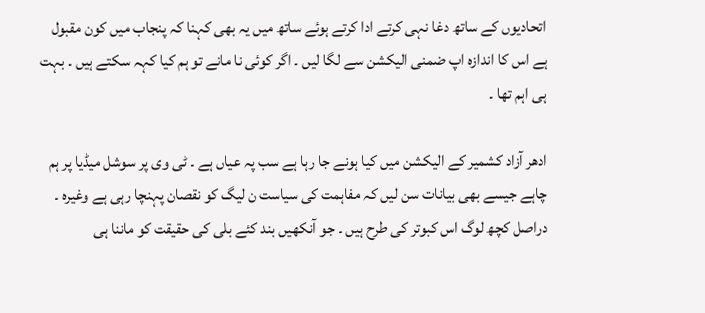اتحادیوں کے ساتھ دغا نہی کرتے ادا کرتے ہوئے ساتھ میں یہ بھی کہنا کہ پنجاب میں کون مقبول ہے اس کا اندازہ اپ ضمنی الیکشن سے لگا لیں ۔ اگر کوئی نا مانے تو ہم کیا کہہ سکتے ہیں ۔ بہت ہی اہم تھا ۔

ادھر آزاد کشمیر کے الیکشن میں کیا ہونے جا رہا ہے سب پہ عیاں ہے ۔ ٹی وی پر سوشل میڈیا پر ہم چاہے جیسے بھی بیانات سن لیں کہ مفاہمت کی سیاست ن لیگ کو نقصان پہنچا رہی ہے وغیرہ ۔ دراصل کچھ لوگ اس کبوتر کی طرح ہیں ۔ جو آنکھیں بند کئے بلی کی حقیقت کو ماننا ہی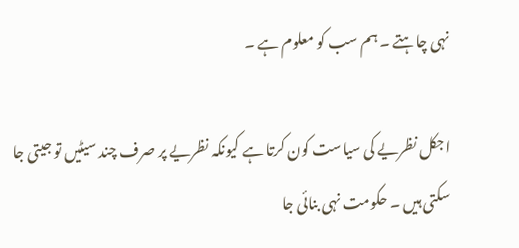نہی چاہتے ۔ ہم سب کو معلوم ہے ۔

اجکل نظریے کی سیاست کون کرتا ہے کیونکہ نظریے پر صرف چند سیٹیں تو جیتی جا سکتی ہیں ۔ حکومت نہی بنائی جا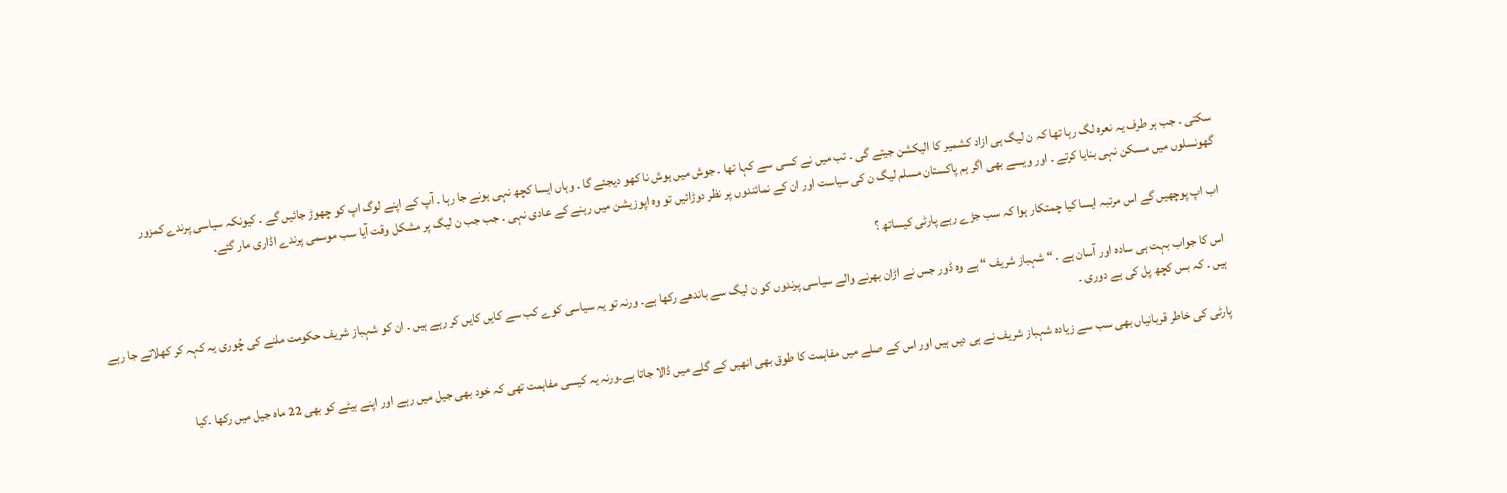سکتی ۔ جب ہر طرف یہ نعرہ لگ رہا تھا کہ ن لیگ ہی ازاد کشمیر کا الیکشن جیتے گی ۔ تب میں نے کسی سے کہا تھا ۔ جوش میں ہوش نا کھو دیجئے گا ۔ وہاں ایسا کچھ نہی ہونے جا رہا ۔ آپ کے اپنے لوگ اپ کو چھوڑ جائیں گے ۔ کیونکہ سیاسی پرندے کمزور گھونسلوں میں مسکن نہی بنایا کرتے ۔ اور ویسے بھی اگر ہم پاکستان مسلم لیگ ن کی سیاست اور ان کے نمائندوں پر نظر دوڑائیں تو وہ اپوزیشن میں رہنے کے عادی نہی ۔ جب جب ن لیگ پر مشکل وقت آیا سب موسمی پرندے اڈاری مار گئے۔

اب اپ پوچھیں گے اس مرتبہ ایسا کیا چمتکار ہوا کہ سب جڑے رہے پارٹی کیساتھ ؟

اس کا جواب بہت ہی سادہ اور آسان ہے ۔ “ شہباز شریف “ ہے وہ ڈور جس نے اڑان بھرنے والے سیاسی پرندوں کو ن لیگ سے باندھے رکھا ہے۔ ورنہ تو یہ سیاسی کوے کب سے کایں کایں کر رہے ہیں ۔ ان کو شہباز شریف حکومت ملنے کی چُوری یہ کہہ کر کھلاتے جا رہے ہیں ۔ کہ بس کچھ پل کی ہے دوری ۔

پارٹی کی خاطر قربانیاں بھی سب سے زیادہ شہباز شریف نے ہی دیں ہیں اور اس کے صلے میں مفاہمت کا طوق بھی انھیں کے گلے میں ڈالا جاتا ہے۔ورنہ یہ کیسی مفاہمت تھی کہ خود بھی جیل میں رہے اور اپنے بیٹے کو بھی 22 ماہ جیل میں رکھا ۔کیا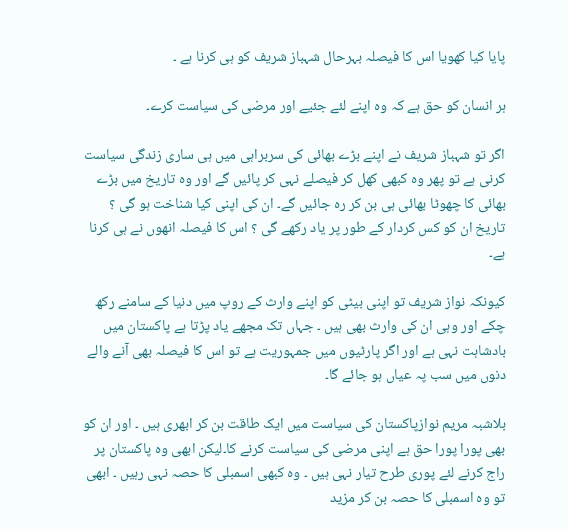پایا کیا کھویا اس کا فیصلہ بہرحال شہباز شریف کو ہی کرنا ہے ۔

ہر انسان کو حق ہے کہ وہ اپنے لئے جئیے اور مرضی کی سیاست کرے۔

اگر تو شہباز شریف نے اپنے بڑے بھائی کی سربراہی میں ہی ساری زندگی سیاست کرنی ہے تو پھر وہ کبھی کھل کر فیصلے نہی کر پائیں گے اور وہ تاریخ میں بڑے بھائی کا چھوٹا بھائی ہی بن کر رہ جائیں گے۔ ان کی اپنی کیا شناخت ہو گی ؟ تاریخ ان کو کس کردار کے طور پر یاد رکھے گی ؟ اس کا فیصلہ انھوں نے ہی کرنا ہے۔

کیونکہ نواز شریف تو اپنی بیٹی کو اپنے وارث کے روپ میں دنیا کے سامنے رکھ چکے اور وہی ان کی وارث بھی ہیں ۔ جہاں تک مجھے یاد پڑتا ہے پاکستان میں بادشاہت نہی ہے اور اگر پارٹیوں میں جمہوریت ہے تو اس کا فیصلہ بھی آنے والے دنوں میں سب پہ عیاں ہو جائے گا۔

بلاشبہ مریم نوازپاکستان کی سیاست میں ایک طاقت بن کر ابھری ہیں ۔ اور ان کو بھی پورا پورا حق ہے اپنی مرضی کی سیاست کرنے کا۔لیکن ابھی وہ پاکستان پر راج کرنے لئے پوری طرح تیار نہی ہیں ۔ وہ کبھی اسمبلی کا حصہ نہی رہیں ۔ ابھی تو وہ اسمبلی کا حصہ بن کر مزید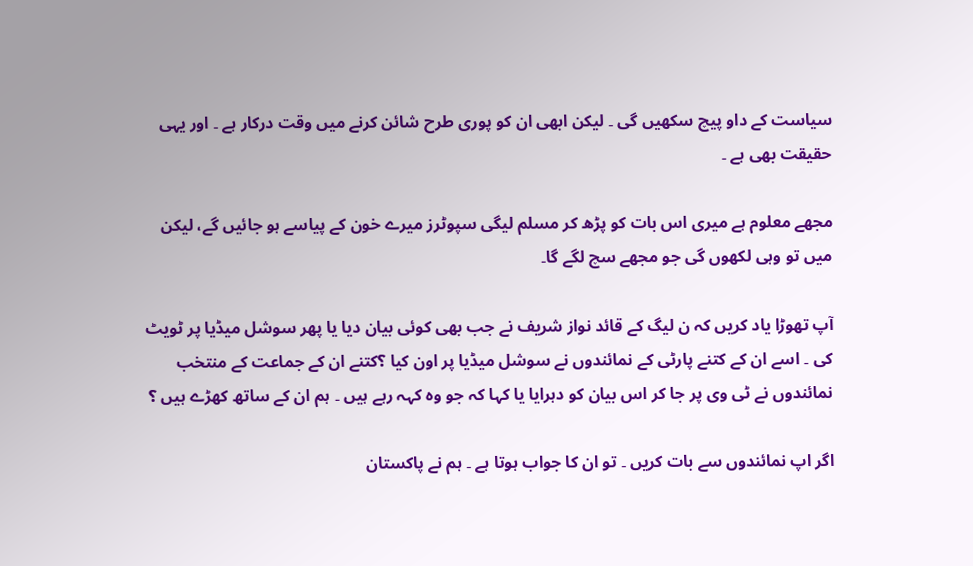سیاست کے داو پیچ سکھیں گی ۔ لیکن ابھی ان کو پوری طرح شائن کرنے میں وقت درکار ہے ۔ اور یہی حقیقت بھی ہے ۔

مجھے معلوم ہے میری اس بات کو پڑھ کر مسلم لیگی سپوٹرز میرے خون کے پیاسے ہو جائیں گے، لیکن میں تو وہی لکھوں گی جو مجھے سچ لگے گا۔

آپ تھوڑا یاد کریں کہ ن لیگ کے قائد نواز شریف نے جب بھی کوئی بیان دیا یا پھر سوشل میڈیا پر ٹویٹ کی ۔ اسے ان کے کتنے پارٹی کے نمائندوں نے سوشل میڈیا پر اون کیا ؟کتنے ان کے جماعت کے منتخب نمائندوں نے ٹی وی پر جا کر اس بیان کو دہرایا یا کہا کہ جو وہ کہہ رہے ہیں ۔ ہم ان کے ساتھ کھڑے ہیں ؟

اگر اپ نمائندوں سے بات کریں ۔ تو ان کا جواب ہوتا ہے ۔ ہم نے پاکستان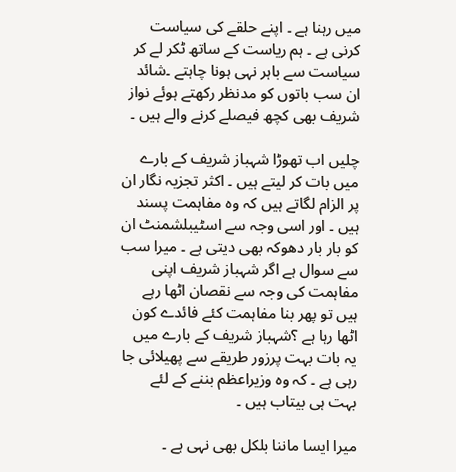میں رہنا ہے ۔ اپنے حلقے کی سیاست کرنی ہے ۔ ہم ریاست کے ساتھ ٹکر لے کر سیاست سے باہر نہی ہونا چاہتے ۔شائد ان سب باتوں کو مدنظر رکھتے ہوئے نواز شریف بھی کچھ فیصلے کرنے والے ہیں ۔

چلیں اب تھوڑا شہباز شریف کے بارے میں بات کر لیتے ہیں ۔ اکثر تجزیہ نگار ان پر الزام لگاتے ہیں کہ وہ مفاہمت پسند ہیں ۔ اور اسی وجہ سے اسٹیبلشمنٹ ان کو بار بار دھوکہ بھی دیتی ہے ۔ میرا سب سے سوال ہے اگر شہباز شریف اپنی مفاہمت کی وجہ سے نقصان اٹھا رہے ہیں تو پھر بنا مفاہمت کئے فائدے کون اٹھا رہا ہے ؟شہباز شریف کے بارے میں یہ بات بہت پرزور طریقے سے پھیلائی جا رہی ہے ۔ کہ وہ وزیراعظم بننے کے لئے  بہت ہی بیتاب ہیں ۔

میرا ایسا ماننا بلکل بھی نہی ہے ۔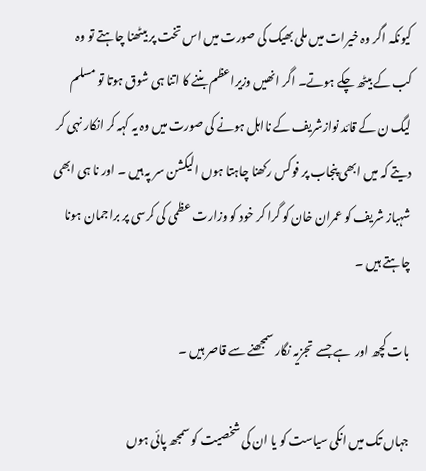کیونکہ اگر وہ خیرات میں ملی بھیک کی صورت میں اس تخت پر بیٹھنا چاہتے تو وہ کب کے بیٹھ چکے ہوتے۔ اگر انھیں وزیراعظم بننے کا اتنا ہی شوق ہوتا تو مسلم لیگ ن کے قائد نوازشریف کے نااہل ہونے کی صورت میں وہ یہ کہہ کر انکار نہی کر دیتے کہ میں ابھی پنجاب پر فوکس رکھنا چاہتا ہوں الیکشن سر پہ ہیں ۔ اور نا ہی ابھی شہباز شریف کو عمران خان کو گرا کر خود کو وزارت عظمی کی کرسی پر براجمان ہونا چاہتے ہیں ۔

بات کچھ اور  ہے جسے  تجزیہ نگار سمجھنے سے قاصر ہیں ۔

جہاں تک میں انکی سیاست کو یا ان کی شخصیت کو سمجھ پائی ہوں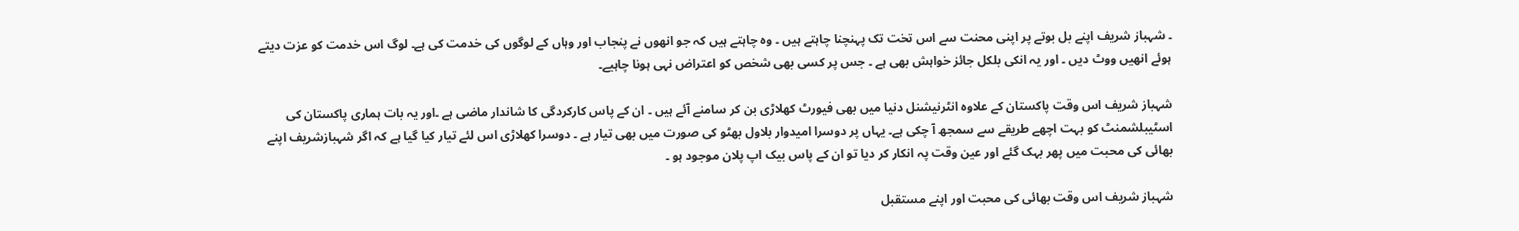۔ شہباز شریف اپنے بل بوتے پر اپنی محنت سے اس تخت تک پہنچنا چاہتے ہیں ۔ وہ چاہتے ہیں کہ جو انھوں نے پنجاب اور وہاں کے لوگوں کی خدمت کی ہے۔ لوگ اس خدمت کو عزت دیتے ہوئے انھیں ووٹ دیں ۔ اور یہ انکی بلکل جائز خواہش بھی ہے ۔ جس پر کسی بھی شخص کو اعتراض نہی ہونا چاہیے۔

شہباز شریف اس وقت پاکستان کے علاوہ انٹرنیشنل دنیا میں بھی فیورٹ کھلاڑی بن کر سامنے آئے ہیں ۔ ان کے پاس کارکردگی کا شاندار ماضی ہے ۔اور یہ بات ہماری پاکستان کی اسٹیبلشمنٹ کو بہت اچھے طریقے سے سمجھ آ چکی ہے۔ یہاں پر دوسرا امیدوار بلاول بھٹو کی صورت میں بھی تیار ہے ۔ دوسرا کھلاڑی اس لئے تیار کیا گیا ہے کہ اگر شہبازشریف اپنے بھائی کی محبت میں پھر بہک گئے اور عین وقت پہ انکار کر دیا تو ان کے پاس بیک اپ پلان موجود ہو ۔

شہباز شریف اس وقت بھائی کی محبت اور اپنے مستقبل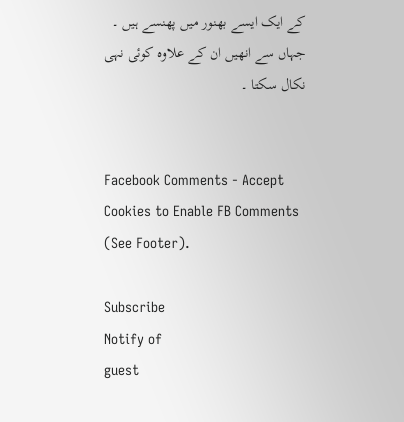کے ایک ایسے بھنور میں پھنسے ہیں ۔ جہاں سے انھیں ان کے علاوہ کوئی نہی نکال سکتا ۔


Facebook Comments - Accept Cookies to Enable FB Comments (See Footer).

Subscribe
Notify of
guest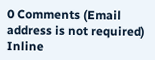0 Comments (Email address is not required)
Inline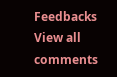Feedbacks
View all comments